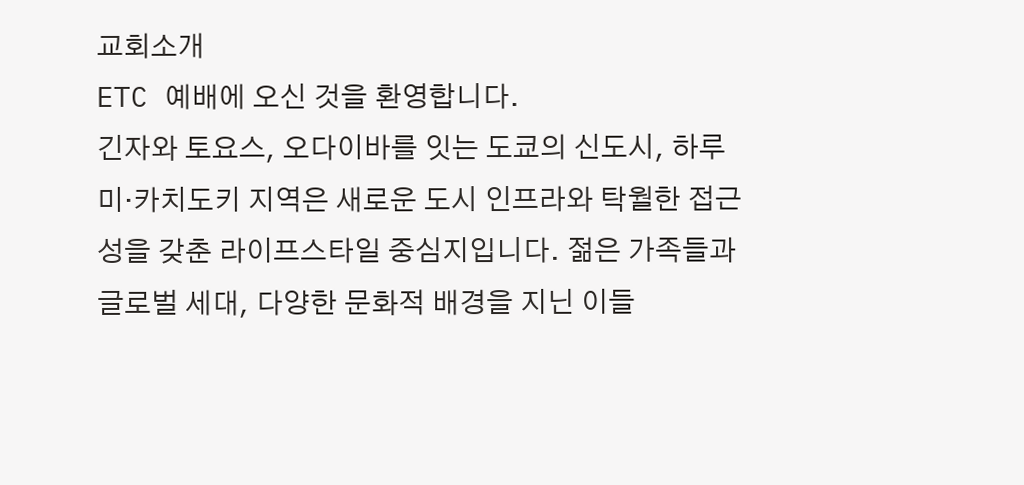교회소개
ETC 예배에 오신 것을 환영합니다.
긴자와 토요스, 오다이바를 잇는 도쿄의 신도시, 하루미·카치도키 지역은 새로운 도시 인프라와 탁월한 접근성을 갖춘 라이프스타일 중심지입니다. 젊은 가족들과 글로벌 세대, 다양한 문화적 배경을 지닌 이들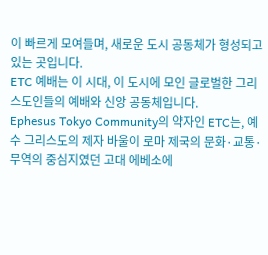이 빠르게 모여들며, 새로운 도시 공동체가 형성되고 있는 곳입니다.
ETC 예배는 이 시대, 이 도시에 모인 글로벌한 그리스도인들의 예배와 신앙 공동체입니다.
Ephesus Tokyo Community의 약자인 ETC는, 예수 그리스도의 제자 바울이 로마 제국의 문화·교통·무역의 중심지였던 고대 에베소에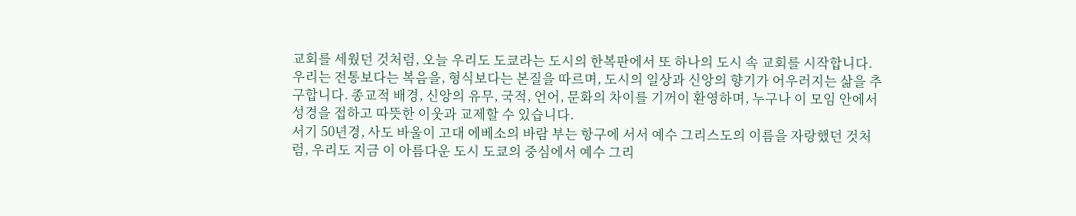교회를 세웠던 것처럼, 오늘 우리도 도쿄라는 도시의 한복판에서 또 하나의 도시 속 교회를 시작합니다.
우리는 전통보다는 복음을, 형식보다는 본질을 따르며, 도시의 일상과 신앙의 향기가 어우러지는 삶을 추구합니다. 종교적 배경, 신앙의 유무, 국적, 언어, 문화의 차이를 기꺼이 환영하며, 누구나 이 모임 안에서 성경을 접하고 따뜻한 이웃과 교제할 수 있습니다.
서기 50년경, 사도 바울이 고대 에베소의 바람 부는 항구에 서서 예수 그리스도의 이름을 자랑했던 것처럼, 우리도 지금 이 아름다운 도시 도쿄의 중심에서 예수 그리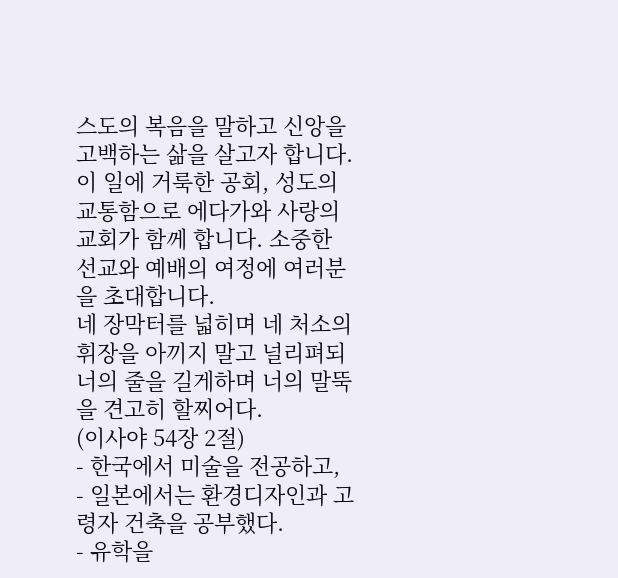스도의 복음을 말하고 신앙을 고백하는 삶을 살고자 합니다. 이 일에 거룩한 공회, 성도의 교통함으로 에다가와 사랑의교회가 함께 합니다. 소중한 선교와 예배의 여정에 여러분을 초대합니다.
네 장막터를 넓히며 네 처소의 휘장을 아끼지 말고 널리펴되 너의 줄을 길게하며 너의 말뚝을 견고히 할찌어다.
(이사야 54장 2절)
- 한국에서 미술을 전공하고,
- 일본에서는 환경디자인과 고령자 건축을 공부했다.
- 유학을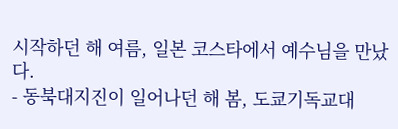시작하던 해 여름, 일본 코스타에서 예수님을 만났다.
- 동북대지진이 일어나던 해 봄, 도쿄기독교대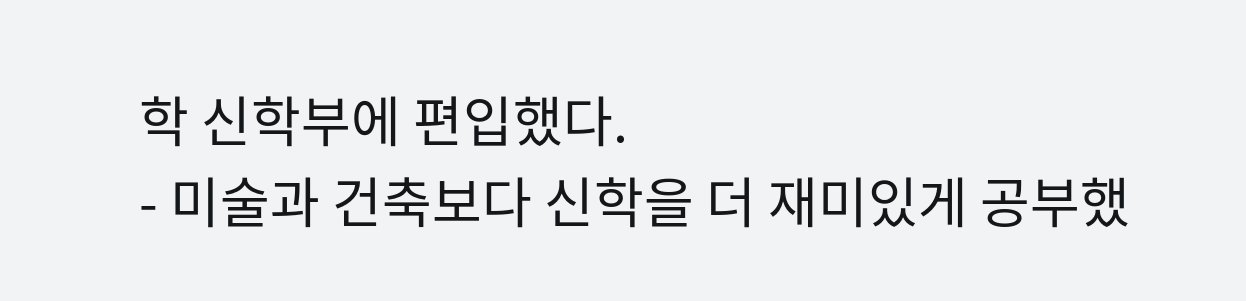학 신학부에 편입했다.
- 미술과 건축보다 신학을 더 재미있게 공부했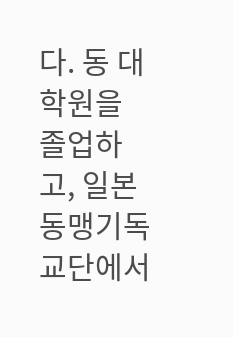다. 동 대학원을 졸업하고, 일본동맹기독교단에서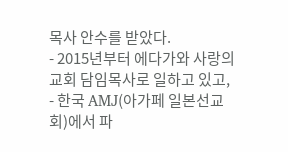목사 안수를 받았다.
- 2015년부터 에다가와 사랑의교회 담임목사로 일하고 있고,
- 한국 AMJ(아가페 일본선교회)에서 파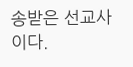송받은 선교사이다.